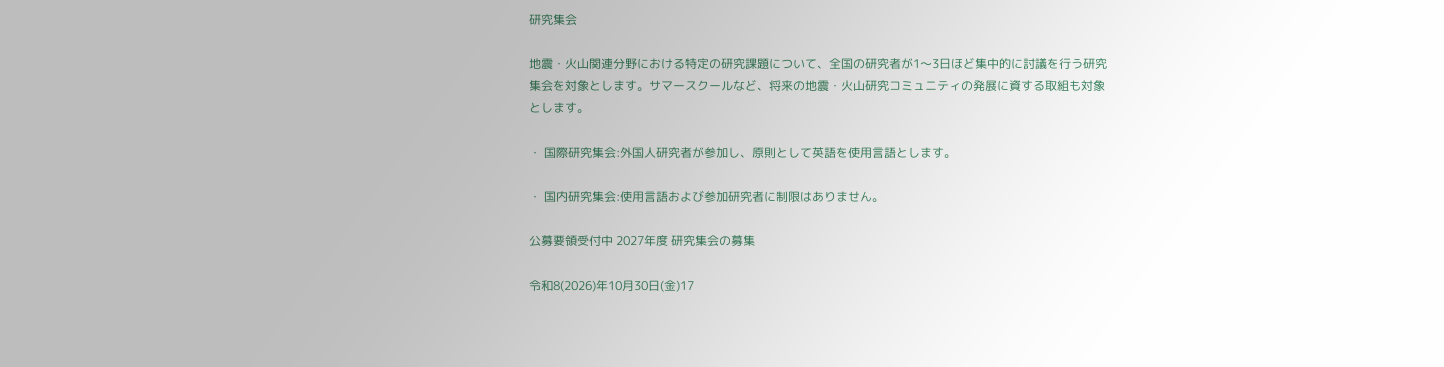研究集会

地震・火山関連分野における特定の研究課題について、全国の研究者が1〜3日ほど集中的に討議を行う研究集会を対象とします。サマースクールなど、将来の地震・火山研究コミュニティの発展に資する取組も対象とします。

・ 国際研究集会:外国人研究者が参加し、原則として英語を使用言語とします。

・ 国内研究集会:使用言語および参加研究者に制限はありません。

公募要領受付中 2027年度 研究集会の募集

令和8(2026)年10月30日(金)17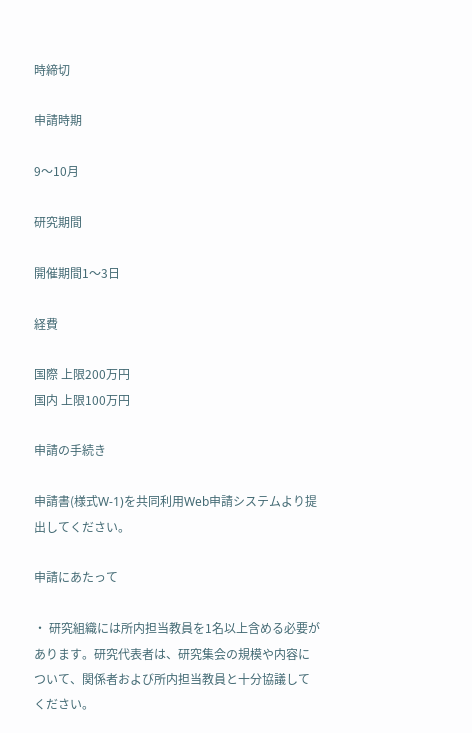時締切

申請時期

9〜10月

研究期間

開催期間1〜3日

経費

国際 上限200万円
国内 上限100万円

申請の手続き

申請書(様式W-1)を共同利用Web申請システムより提出してください。

申請にあたって

・ 研究組織には所内担当教員を1名以上含める必要があります。研究代表者は、研究集会の規模や内容について、関係者および所内担当教員と十分協議してください。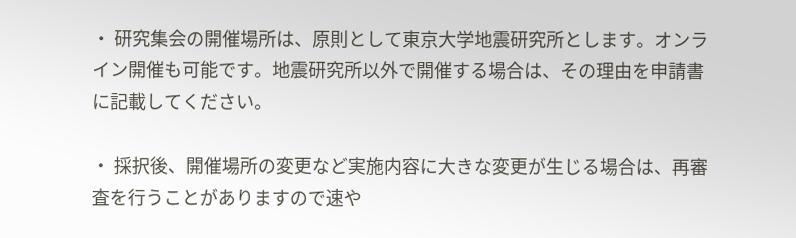・ 研究集会の開催場所は、原則として東京大学地震研究所とします。オンライン開催も可能です。地震研究所以外で開催する場合は、その理由を申請書に記載してください。

・ 採択後、開催場所の変更など実施内容に大きな変更が生じる場合は、再審査を行うことがありますので速や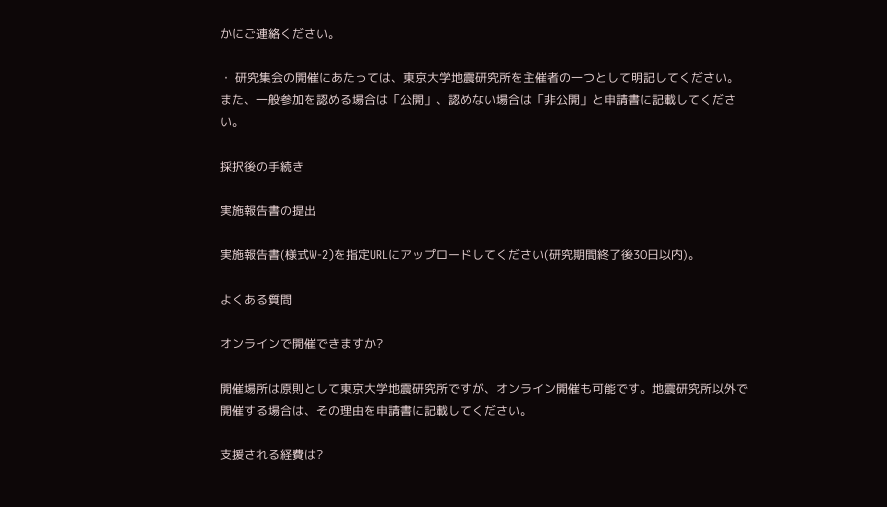かにご連絡ください。

・ 研究集会の開催にあたっては、東京大学地震研究所を主催者の一つとして明記してください。また、一般参加を認める場合は「公開」、認めない場合は「非公開」と申請書に記載してください。

採択後の手続き

実施報告書の提出

実施報告書(様式W-2)を指定URLにアップロードしてください(研究期間終了後30日以内)。

よくある質問

オンラインで開催できますか?

開催場所は原則として東京大学地震研究所ですが、オンライン開催も可能です。地震研究所以外で開催する場合は、その理由を申請書に記載してください。

支援される経費は?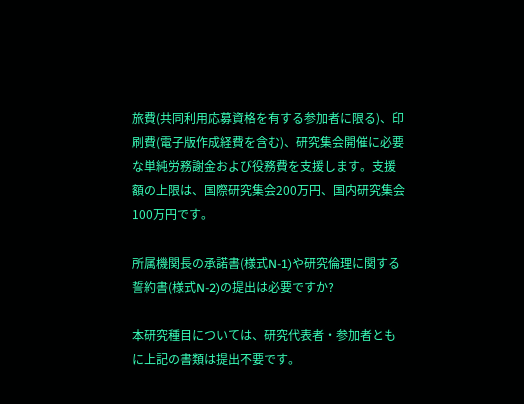旅費(共同利用応募資格を有する参加者に限る)、印刷費(電子版作成経費を含む)、研究集会開催に必要な単純労務謝金および役務費を支援します。支援額の上限は、国際研究集会200万円、国内研究集会100万円です。

所属機関長の承諾書(様式N-1)や研究倫理に関する誓約書(様式N-2)の提出は必要ですか?

本研究種目については、研究代表者・参加者ともに上記の書類は提出不要です。